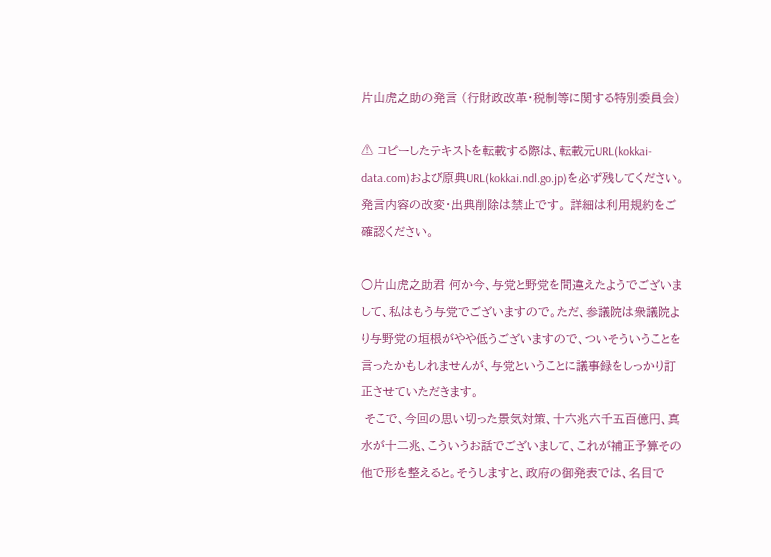片山虎之助の発言 (行財政改革・税制等に関する特別委員会)

⚠ コピーしたテキストを転載する際は、転載元URL(kokkai-data.com)および原典URL(kokkai.ndl.go.jp)を必ず残してください。発言内容の改変・出典削除は禁止です。 詳細は利用規約をご確認ください。

○片山虎之助君 何か今、与党と野党を間違えたようでございまして、私はもう与党でございますので。ただ、参議院は衆議院より与野党の垣根がやや低うございますので、ついそういうことを言ったかもしれませんが、与党ということに議事録をしっかり訂正させていただきます。
 そこで、今回の思い切った景気対策、十六兆六千五百億円、真水が十二兆、こういうお話でございまして、これが補正予算その他で形を整えると。そうしますと、政府の御発表では、名目で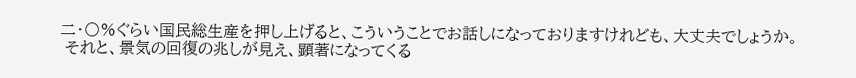二・〇%ぐらい国民総生産を押し上げると、こういうことでお話しになっておりますけれども、大丈夫でしょうか。
 それと、景気の回復の兆しが見え、顕著になってくる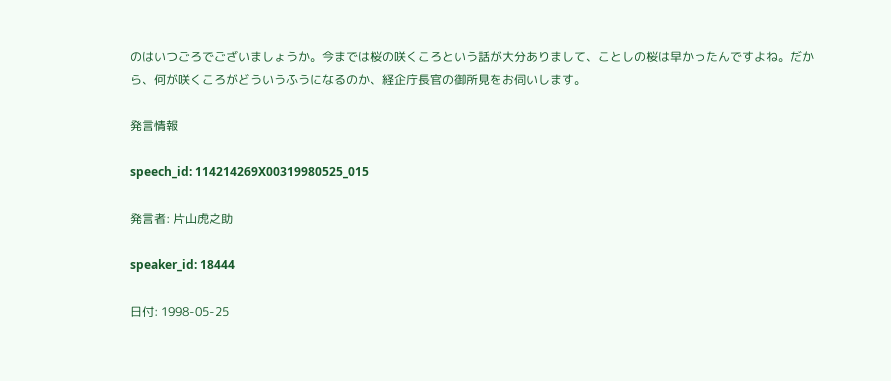のはいつごろでございましょうか。今までは桜の咲くころという話が大分ありまして、ことしの桜は早かったんですよね。だから、何が咲くころがどういうふうになるのか、経企庁長官の御所見をお伺いします。

発言情報

speech_id: 114214269X00319980525_015

発言者: 片山虎之助

speaker_id: 18444

日付: 1998-05-25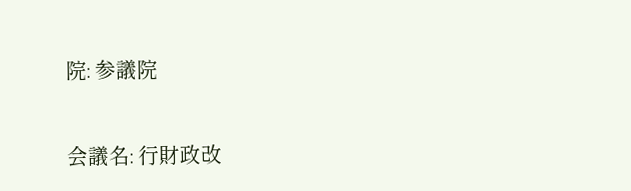院: 参議院

会議名: 行財政改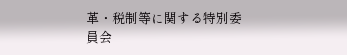革・税制等に関する特別委員会